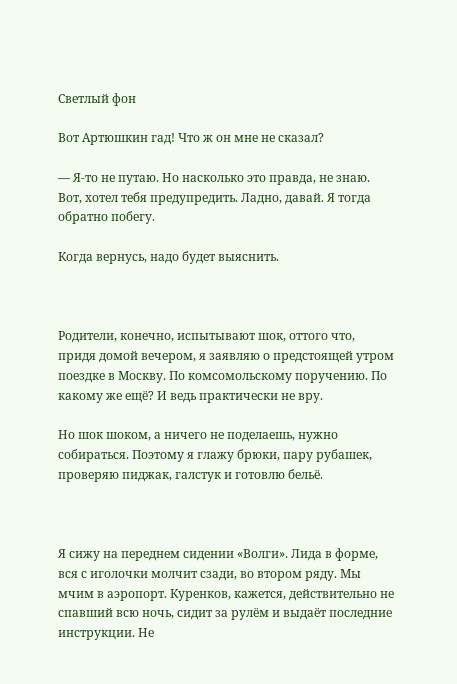Светлый фон

Вот Артюшкин гад! Что ж он мне не сказал?

— Я-то не путаю. Но насколько это правда, не знаю. Вот, хотел тебя предупредить. Ладно, давай. Я тогда обратно побегу.

Когда вернусь, надо будет выяснить.



Родители, конечно, испытывают шок, оттого что, придя домой вечером, я заявляю о предстоящей утром поездке в Москву. По комсомольскому поручению. По какому же ещё? И ведь практически не вру.

Но шок шоком, а ничего не поделаешь, нужно собираться. Поэтому я глажу брюки, пару рубашек, проверяю пиджак, галстук и готовлю бельё.



Я сижу на переднем сидении «Волги». Лида в форме, вся с иголочки молчит сзади, во втором ряду. Мы мчим в аэропорт. Куренков, кажется, действительно не спавший всю ночь, сидит за рулём и выдаёт последние инструкции. Не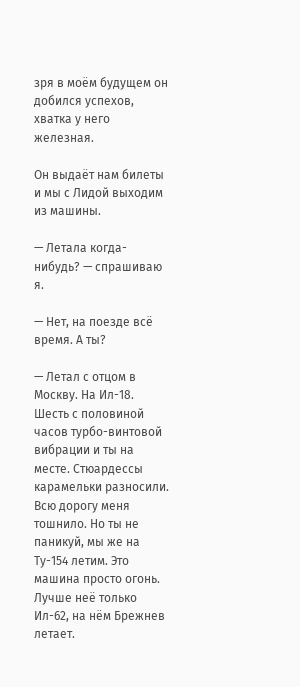зря в моём будущем он добился успехов, хватка у него железная.

Он выдаёт нам билеты и мы с Лидой выходим из машины.

— Летала когда-нибудь? — спрашиваю я.

— Нет, на поезде всё время. А ты?

— Летал с отцом в Москву. На Ил-18. Шесть с половиной часов турбо-винтовой вибрации и ты на месте. Стюардессы карамельки разносили. Всю дорогу меня тошнило. Но ты не паникуй, мы же на Ту-154 летим. Это машина просто огонь. Лучше неё только Ил-62, на нём Брежнев летает.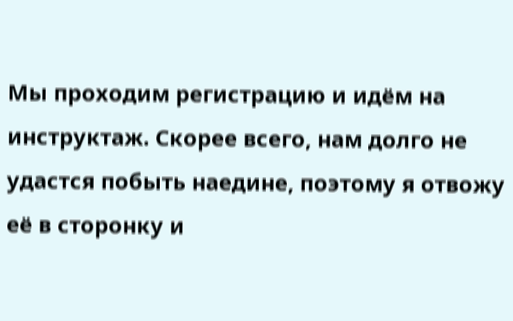Мы проходим регистрацию и идём на инструктаж. Скорее всего, нам долго не удастся побыть наедине, поэтому я отвожу её в сторонку и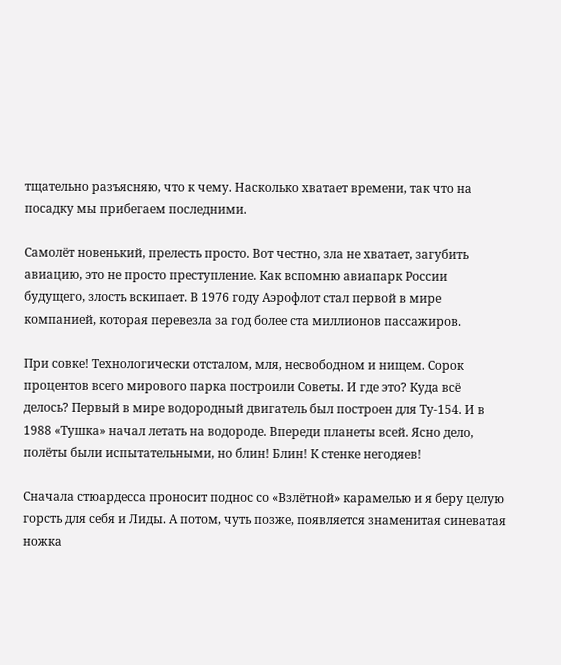тщательно разъясняю, что к чему. Насколько хватает времени, так что на посадку мы прибегаем последними.

Самолёт новенький, прелесть просто. Вот честно, зла не хватает, загубить авиацию, это не просто преступление. Как вспомню авиапарк России будущего, злость вскипает. В 1976 году Аэрофлот стал первой в мире компанией, которая перевезла за год более ста миллионов пассажиров.

При совке! Технологически отсталом, мля, несвободном и нищем. Сорок процентов всего мирового парка построили Советы. И где это? Куда всё делось? Первый в мире водородный двигатель был построен для Ту-154. И в 1988 «Тушка» начал летать на водороде. Впереди планеты всей. Ясно дело, полёты были испытательными, но блин! Блин! К стенке негодяев!

Сначала стюардесса проносит поднос со «Взлётной» карамелью и я беру целую горсть для себя и Лиды. А потом, чуть позже, появляется знаменитая синеватая ножка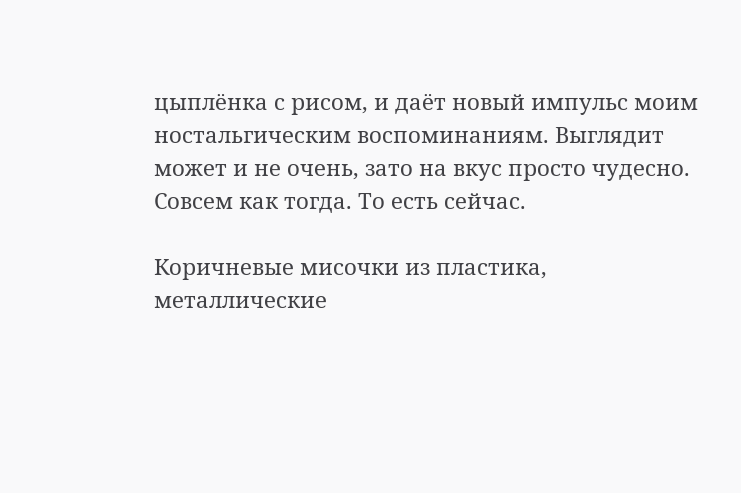цыплёнка с рисом, и даёт новый импульс моим ностальгическим воспоминаниям. Выглядит может и не очень, зато на вкус просто чудесно. Совсем как тогда. То есть сейчас.

Коричневые мисочки из пластика, металлические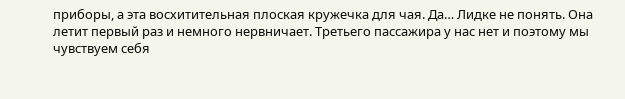приборы, а эта восхитительная плоская кружечка для чая. Да… Лидке не понять. Она летит первый раз и немного нервничает. Третьего пассажира у нас нет и поэтому мы чувствуем себя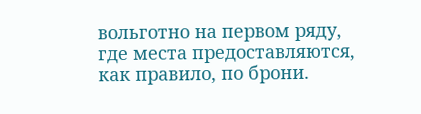вольготно на первом ряду, где места предоставляются, как правило, по брони.